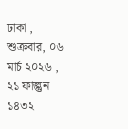ঢাকা , শুক্রবার, ০৬ মার্চ ২০২৬ , ২১ ফাল্গুন ১৪৩২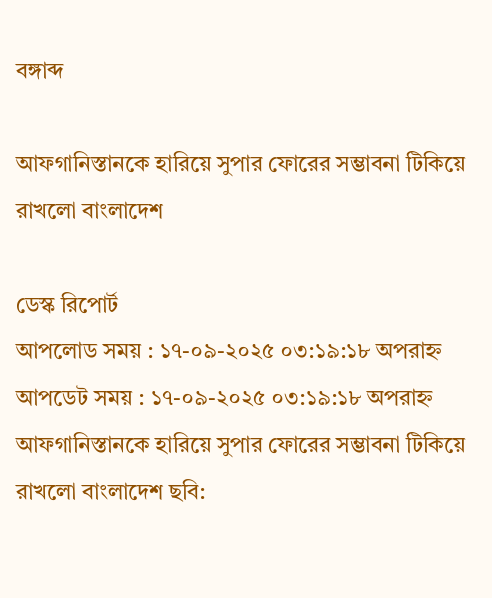বঙ্গাব্দ

আফগানিস্তানকে হারিয়ে সুপার ফোরের সম্ভাবনা টিকিয়ে রাখলো বাংলাদেশ

ডেস্ক রিপোর্ট
আপলোড সময় : ১৭-০৯-২০২৫ ০৩:১৯:১৮ অপরাহ্ন
আপডেট সময় : ১৭-০৯-২০২৫ ০৩:১৯:১৮ অপরাহ্ন
আফগানিস্তানকে হারিয়ে সুপার ফোরের সম্ভাবনা টিকিয়ে রাখলো বাংলাদেশ ছবি: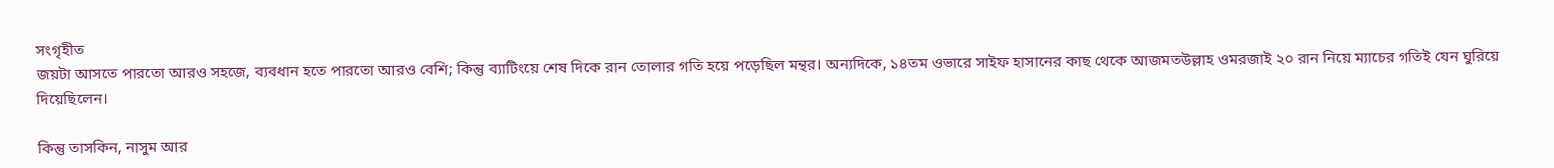সংগৃহীত
জয়টা আসতে পারতো আরও সহজে, ব্যবধান হতে পারতো আরও বেশি; কিন্তু ব্যাটিংয়ে শেষ দিকে রান তোলার গতি হয়ে পড়েছিল মন্থর। অন্যদিকে, ১৪তম ওভারে সাইফ হাসানের কাছ থেকে আজমতউল্লাহ ওমরজাই ২০ রান নিয়ে ম্যাচের গতিই যেন ঘুরিয়ে দিয়েছিলেন।

কিন্তু তাসকিন, নাসুম আর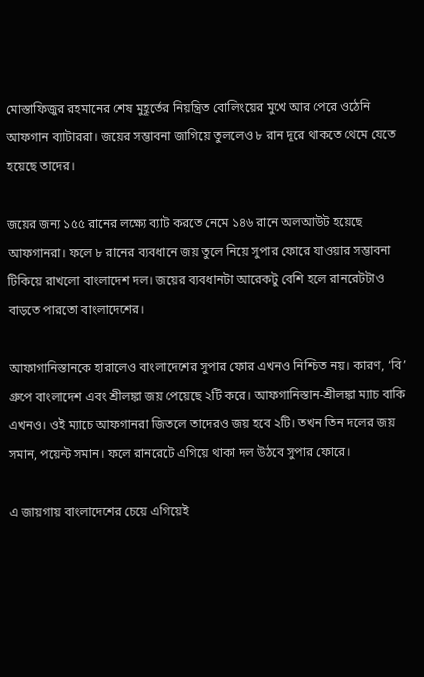মোস্তাফিজুর রহমানের শেষ মুহূর্তের নিয়ন্ত্রিত বোলিংয়ের মুখে আর পেরে ওঠেনি আফগান ব্যাটাররা। জয়ের সম্ভাবনা জাগিয়ে তুললেও ৮ রান দূরে থাকতে থেমে যেতে হয়েছে তাদের।

জয়ের জন্য ১৫৫ রানের লক্ষ্যে ব্যাট করতে নেমে ১৪৬ রানে অলআউট হয়েছে আফগানরা। ফলে ৮ রানের ব্যবধানে জয় তুলে নিয়ে সুপার ফোরে যাওয়ার সম্ভাবনা টিকিয়ে রাখলো বাংলাদেশ দল। জয়ের ব্যবধানটা আরেকটু বেশি হলে রানরেটটাও বাড়তে পারতো বাংলাদেশের।

আফাগানিস্তানকে হারালেও বাংলাদেশের সুপার ফোর এখনও নিশ্চিত নয়। কারণ, ‘বি’ গ্রুপে বাংলাদেশ এবং শ্রীলঙ্কা জয় পেয়েছে ২টি করে। আফগানিস্তান-শ্রীলঙ্কা ম্যাচ বাকি এখনও। ওই ম্যাচে আফগানরা জিতলে তাদেরও জয় হবে ২টি। তখন তিন দলের জয় সমান, পয়েন্ট সমান। ফলে রানরেটে এগিয়ে থাকা দল উঠবে সুপার ফোরে।

এ জায়গায় বাংলাদেশের চেয়ে এগিয়েই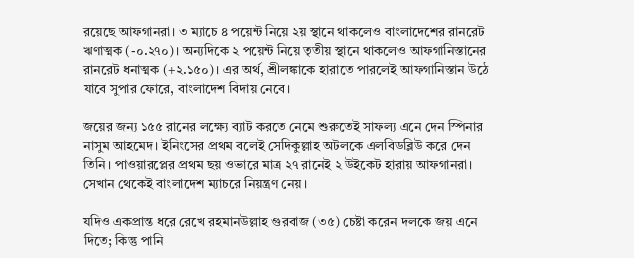রয়েছে আফগানরা। ৩ ম্যাচে ৪ পয়েন্ট নিয়ে ২য় স্থানে থাকলেও বাংলাদেশের রানরেট ঋণাত্মক (-০.২৭০)। অন্যদিকে ২ পয়েন্ট নিয়ে তৃতীয় স্থানে থাকলেও আফগানিস্তানের রানরেট ধনাত্মক (+২.১৫০)। এর অর্থ, শ্রীলঙ্কাকে হারাতে পারলেই আফগানিস্তান উঠে যাবে সুপার ফোরে, বাংলাদেশ বিদায় নেবে।

জয়ের জন্য ১৫৫ রানের লক্ষ্যে ব্যাট করতে নেমে শুরুতেই সাফল্য এনে দেন স্পিনার নাসুম আহমেদ। ইনিংসের প্রথম বলেই সেদিকুল্লাহ অটলকে এলবিডব্লিউ করে দেন তিনি। পাওয়ারপ্লের প্রথম ছয় ওভারে মাত্র ২৭ রানেই ২ উইকেট হারায় আফগানরা। সেখান থেকেই বাংলাদেশ ম্যাচরে নিয়ন্ত্রণ নেয়।

যদিও একপ্রান্ত ধরে রেখে রহমানউল্লাহ গুরবাজ (৩৫) চেষ্টা করেন দলকে জয় এনে দিতে; কিন্তু পানি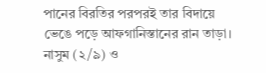পানের বিরতির পরপরই তার বিদায়ে ভেঙে পড়ে আফগানিস্তানের রান তাড়া। নাসুম (২/৯) ও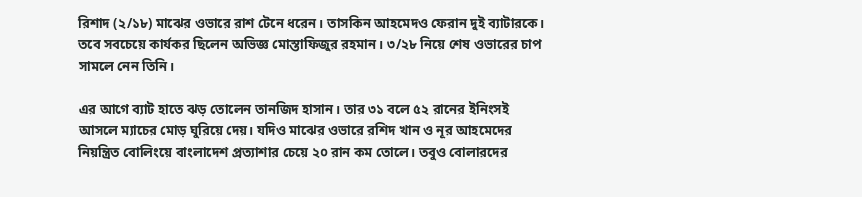রিশাদ (২/১৮) মাঝের ওভারে রাশ টেনে ধরেন। তাসকিন আহমেদও ফেরান দুই ব্যাটারকে। তবে সবচেয়ে কার্যকর ছিলেন অভিজ্ঞ মোস্তাফিজুর রহমান। ৩/২৮ নিয়ে শেষ ওভারের চাপ সামলে নেন তিনি।

এর আগে ব্যাট হাতে ঝড় তোলেন তানজিদ হাসান। তার ৩১ বলে ৫২ রানের ইনিংসই আসলে ম্যাচের মোড় ঘুরিয়ে দেয়। যদিও মাঝের ওভারে রশিদ খান ও নূর আহমেদের নিয়ন্ত্রিত বোলিংয়ে বাংলাদেশ প্রত্যাশার চেয়ে ২০ রান কম তোলে। তবুও বোলারদের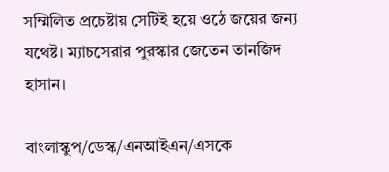সম্মিলিত প্রচেষ্টায় সেটিই হয়ে ওঠে জয়ের জন্য যথেষ্ট। ম্যাচসেরার পুরস্কার জেতেন তানজিদ হাসান।

বাংলাস্কুপ/ডেস্ক/এনআইএন/এসকে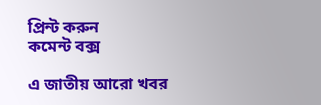প্রিন্ট করুন
কমেন্ট বক্স

এ জাতীয় আরো খবর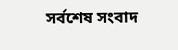সর্বশেষ সংবাদ